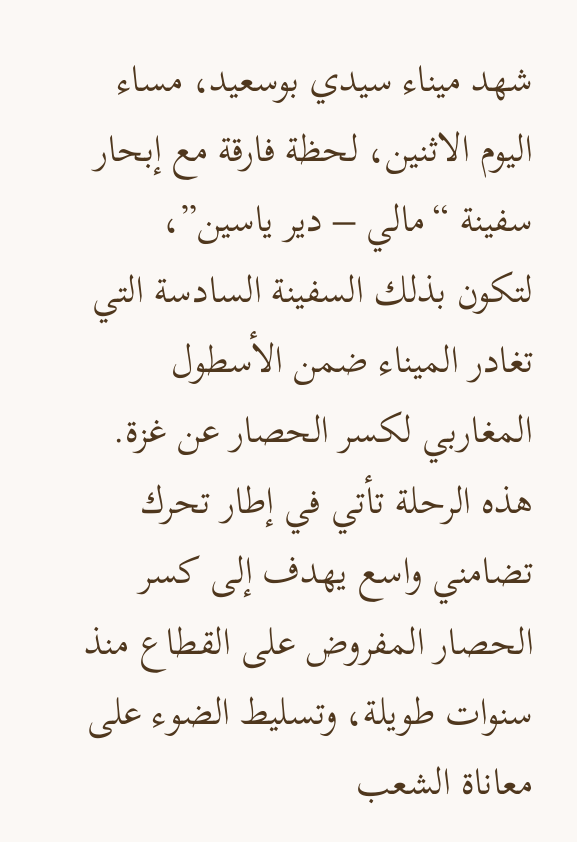شهد ميناء سيدي بوسعيد، مساء اليوم الاثنين، لحظة فارقة مع إبحار سفينة “مالي – دير ياسين”، لتكون بذلك السفينة السادسة التي تغادر الميناء ضمن الأسطول المغاربي لكسر الحصار عن غزة. هذه الرحلة تأتي في إطار تحرك تضامني واسع يهدف إلى كسر الحصار المفروض على القطاع منذ سنوات طويلة، وتسليط الضوء على معاناة الشعب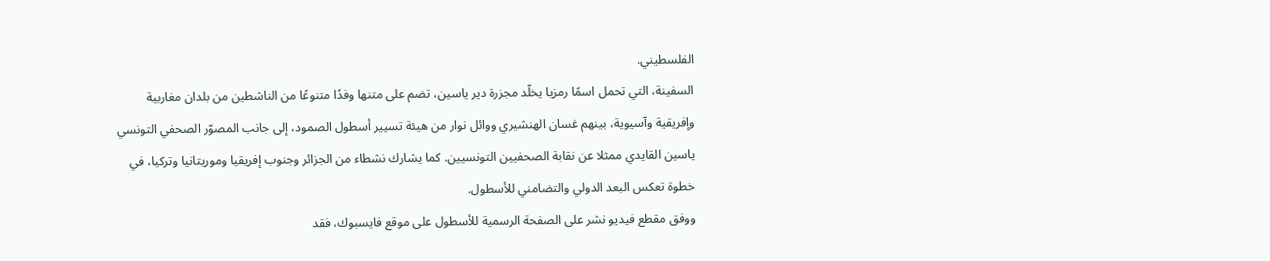الفلسطيني.
السفينة، التي تحمل اسمًا رمزيا يخلّد مجزرة دير ياسين، تضم على متنها وفدًا متنوعًا من الناشطين من بلدان مغاربية وإفريقية وآسيوية، بينهم غسان الهنشيري ووائل نوار من هيئة تسيير أسطول الصمود، إلى جانب المصوّر الصحفي التونسي ياسين القايدي ممثلا عن نقابة الصحفيين التونسيين. كما يشارك نشطاء من الجزائر وجنوب إفريقيا وموريتانيا وتركيا، في خطوة تعكس البعد الدولي والتضامني للأسطول.
ووفق مقطع فيديو نشر على الصفحة الرسمية للأسطول على موقع فايسبوك، فقد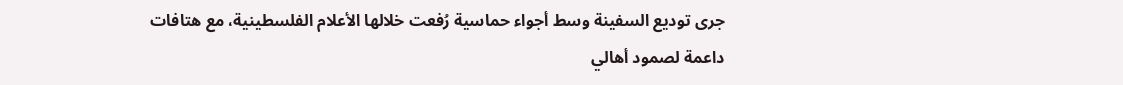جرى توديع السفينة وسط أجواء حماسية رُفعت خلالها الأعلام الفلسطينية، مع هتافات داعمة لصمود أهالي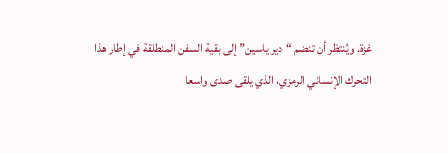غزة. ويُنتظر أن تنضم “دير ياسين” إلى بقية السفن المنطلقة في إطار هذا التحرك الإنساني الرمزي، الذي يلقى صدى واسعا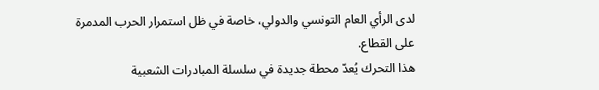لدى الرأي العام التونسي والدولي، خاصة في ظل استمرار الحرب المدمرة على القطاع.
هذا التحرك يُعدّ محطة جديدة في سلسلة المبادرات الشعبية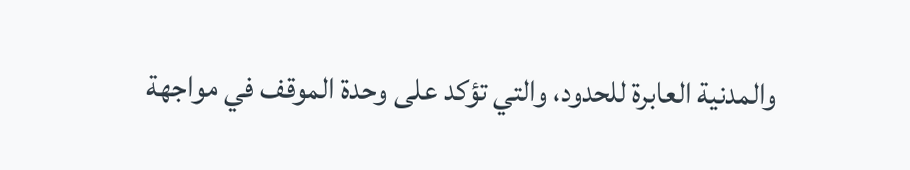والمدنية العابرة للحدود، والتي تؤكد على وحدة الموقف في مواجهة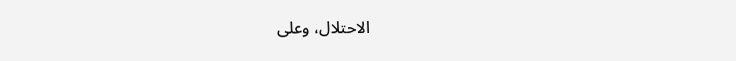الاحتلال، وعلى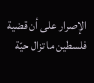الإصرار على أن قضية فلسطين ما تزال حيّة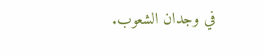في وجدان الشعوب.